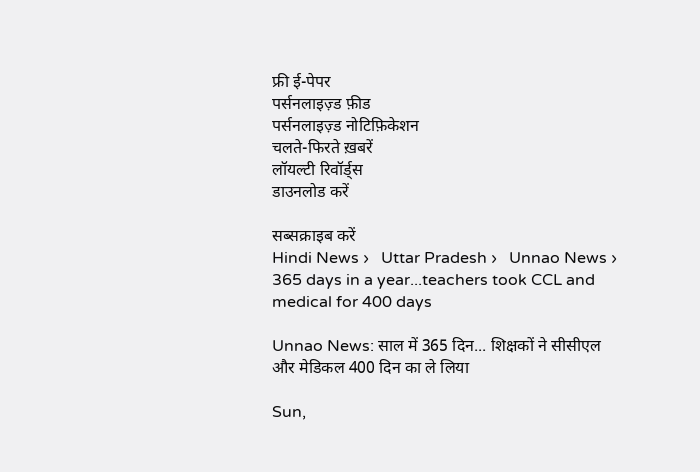फ्री ई-पेपर
पर्सनलाइज़्ड फ़ीड
पर्सनलाइज़्ड नोटिफ़िकेशन
चलते-फिरते ख़बरें
लॉयल्टी रिवॉर्ड्स
डाउनलोड करें

सब्सक्राइब करें
Hindi News ›   Uttar Pradesh ›   Unnao News ›   365 days in a year...teachers took CCL and medical for 400 days

Unnao News: साल में 365 दिन... शिक्षकों ने सीसीएल और मेडिकल 400 दिन का ले लिया

Sun,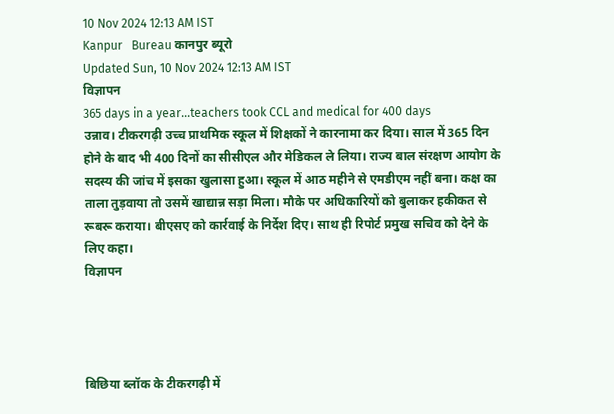10 Nov 2024 12:13 AM IST
Kanpur   Bureau कानपुर ब्यूरो
Updated Sun, 10 Nov 2024 12:13 AM IST
विज्ञापन
365 days in a year...teachers took CCL and medical for 400 days
उन्नाव। टीकरगढ़ी उच्च प्राथमिक स्कूल में शिक्षकों ने कारनामा कर दिया। साल में 365 दिन होने के बाद भी 400 दिनों का सीसीएल और मेडिकल ले लिया। राज्य बाल संरक्षण आयोग के सदस्य की जांच में इसका खुलासा हुआ। स्कूल में आठ महीने से एमडीएम नहीं बना। कक्ष का ताला तुड़वाया तो उसमें खाद्यान्न सड़ा मिला। मौके पर अधिकारियों को बुलाकर हकीकत से रूबरू कराया। बीएसए को कार्रवाई के निर्देश दिए। साथ ही रिपोर्ट प्रमुख सचिव को देने के लिए कहा।
विज्ञापन




बिछिया ब्लॉक के टीकरगढ़ी में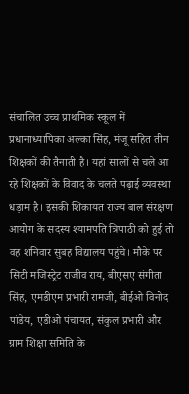संचालित उच्च प्राथमिक स्कूल में प्रधानाध्यापिका अल्का सिंह, मंजू सहित तीन शिक्षकों की तैनाती है। यहां सालों से चले आ रहे शिक्षकों के विवाद के चलते पढ़ाई व्यवस्था धड़ाम है। इसकी शिकायत राज्य बाल संरक्षण आयोग के सदस्य श्यामपति त्रिपाठी को हुई तो वह शनिवार सुबह विद्यालय पहुंचे। मौके पर सिटी मजिस्ट्रेट राजीव राय, बीएसए संगीता सिंह, एमडीएम प्रभारी रामजी, बीईओ विनोद पांडेय, एडीओ पंचायत, संकुल प्रभारी और ग्राम शिक्षा समिति के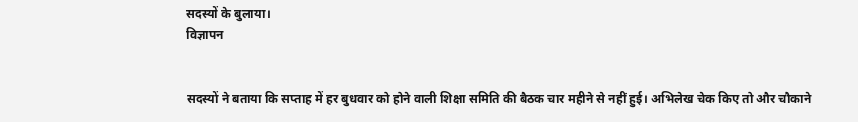सदस्यों के बुलाया।
विज्ञापन


सदस्यों ने बताया कि सप्ताह में हर बुधवार को होने वाली शिक्षा समिति की बैठक चार महीने से नहीं हुई। अभिलेख चेक किए तो और चौकाने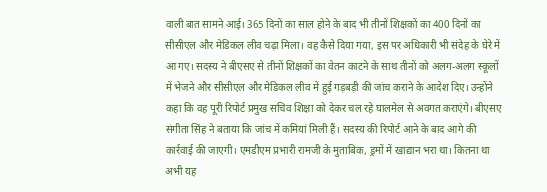वाली बात सामने आई। 365 दिनों का साल होने के बाद भी तीनों शिक्षकों का 400 दिनों का सीसीएल और मेडिकल लीव चढ़ा मिला। वह कैसे दिया गया, इस पर अधिकारी भी संदेह के घेरे में आ गए। सदस्य ने बीएसए से तीनों शिक्षकों का वेतन काटने के साथ तीनों को अलग-अलग स्कूलों में भेजने और सीसीएल और मेडिकल लीव में हुई गड़बड़ी की जांच कराने के आदेश दिए। उन्होंने कहा कि वह पूरी रिपोर्ट प्रमुख सचिव शिक्षा को देकर चल रहे घालमेल से अवगत कराएंगे। बीएसए संगीता सिंह ने बताया कि जांच में कमियां मिली हैं। सदस्य की रिपोर्ट आने के बाद आगे की कार्रवाई की जाएगी। एमडीएम प्रभारी रामजी के मुताबिक, ड्रमों में खाद्यान भरा था। कितना था अभी यह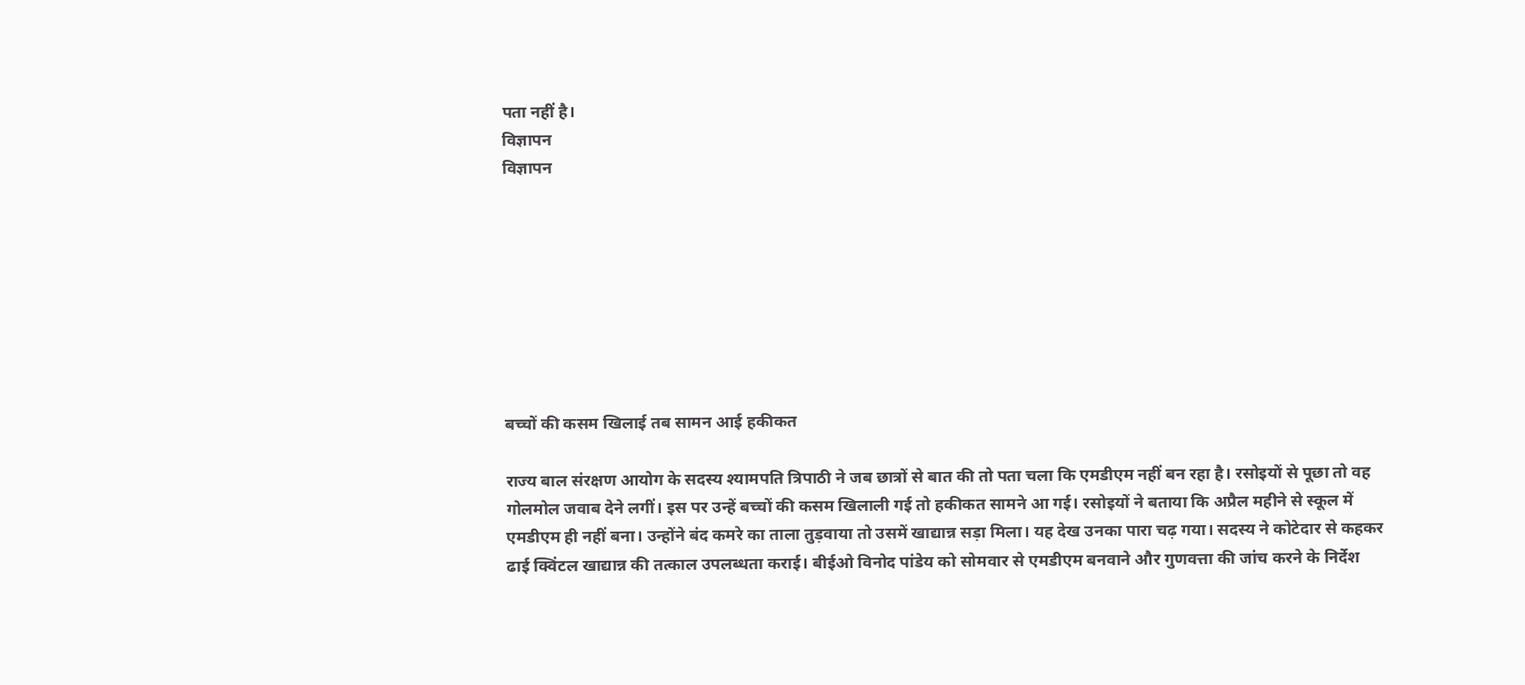पता नहीं है।
विज्ञापन
विज्ञापन








बच्चों की कसम खिलाई तब सामन आई हकीकत

राज्य बाल संरक्षण आयोग के सदस्य श्यामपति त्रिपाठी ने जब छात्रों से बात की तो पता चला कि एमडीएम नहीं बन रहा है। रसोइयों से पूछा तो वह गोलमोल जवाब देने लगीं। इस पर उन्हें बच्चों की कसम खिलाली गई तो हकीकत सामने आ गई। रसोइयों ने बताया कि अप्रैल महीने से स्कूल में एमडीएम ही नहीं बना। उन्होंने बंद कमरे का ताला तुड़वाया तो उसमें खाद्यान्न सड़ा मिला। यह देख उनका पारा चढ़ गया। सदस्य ने कोटेदार से कहकर ढाई क्विंटल खाद्यान्न की तत्काल उपलब्धता कराई। बीईओ विनोद पांडेय को सोमवार से एमडीएम बनवाने और गुणवत्ता की जांच करने के निर्देश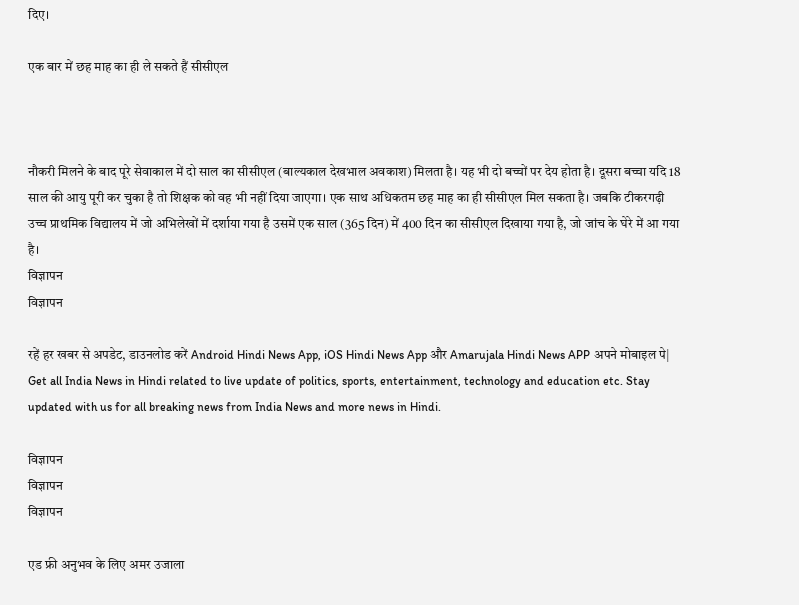दिए।

एक बार में छह माह का ही ले सकते हैं सीसीएल



नौकरी मिलने के बाद पूरे सेवाकाल में दो साल का सीसीएल (बाल्यकाल देखभाल अवकाश) मिलता है। यह भी दो बच्चों पर देय होता है। दूसरा बच्चा यदि 18 साल की आयु पूरी कर चुका है तो शिक्षक को वह भी नहीं दिया जाएगा। एक साथ अधिकतम छह माह का ही सीसीएल मिल सकता है। जबकि टीकरगढ़ी उच्च प्राथमिक विद्यालय में जो अभिलेखों में दर्शाया गया है उसमें एक साल (365 दिन) में 400 दिन का सीसीएल दिखाया गया है, जो जांच के घेरे में आ गया है।
विज्ञापन
विज्ञापन

रहें हर खबर से अपडेट, डाउनलोड करें Android Hindi News App, iOS Hindi News App और Amarujala Hindi News APP अपने मोबाइल पे|
Get all India News in Hindi related to live update of politics, sports, entertainment, technology and education etc. Stay updated with us for all breaking news from India News and more news in Hindi.

विज्ञापन
विज्ञापन
विज्ञापन

एड फ्री अनुभव के लिए अमर उजाला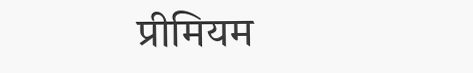प्रीमियम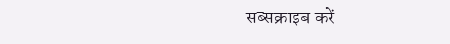सब्सक्राइब करें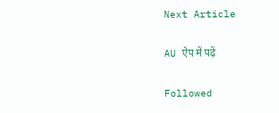Next Article

AU ऐप में पढ़ें

Followed